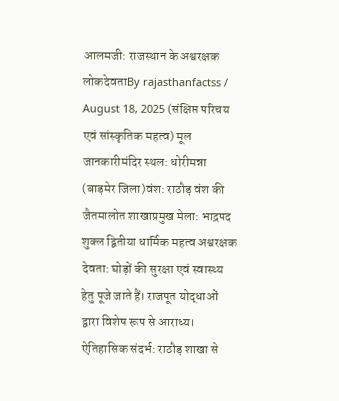आलमजी: राजस्थान के अश्वरक्षक लोकदेवताBy rajasthanfactss / August 18, 2025 (संक्षिप्त परिचय एवं सांस्कृतिक महत्व) मूल जानकारीमंदिर स्थल: धोरीमन्ना (बाड़मेर जिला)वंश: राठौड़ वंश की जैतमालोत शाखाप्रमुख मेला: भाद्रपद शुक्ल द्वितीया धार्मिक महत्व अश्वरक्षक देवता: घोड़ों की सुरक्षा एवं स्वास्थ्य हेतु पूजे जाते हैं। राजपूत योद्धाओं द्वारा विशेष रूप से आराध्य। ऐतिहासिक संदर्भ: राठौड़ शाखा से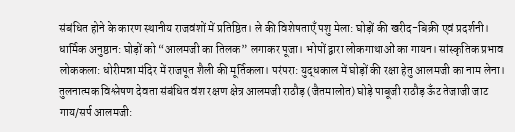संबंधित होने के कारण स्थानीय राजवंशों में प्रतिष्ठित। ले की विशेषताएँ पशु मेला: घोड़ों की खरीद-बिक्री एवं प्रदर्शनी। धार्मिक अनुष्ठान: घोड़ों को “आलमजी का तिलक” लगाकर पूजा। भोपों द्वारा लोकगाथाओं का गायन। सांस्कृतिक प्रभाव लोककला: धोरीमन्ना मंदिर में राजपूत शैली की मूर्तिकला। परंपरा: युद्धकाल में घोड़ों की रक्षा हेतु आलमजी का नाम लेना। तुलनात्मक विश्लेषण देवता संबंधित वंश रक्षण क्षेत्र आलमजी राठौड़ (जैतमालोत) घोड़े पाबूजी राठौड़ ऊँट तेजाजी जाट गाय/सर्प आलमजी: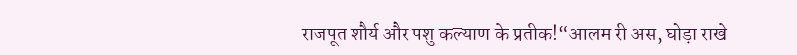राजपूत शौर्य और पशु कल्याण के प्रतीक!“आलम री अस, घोड़ा राखे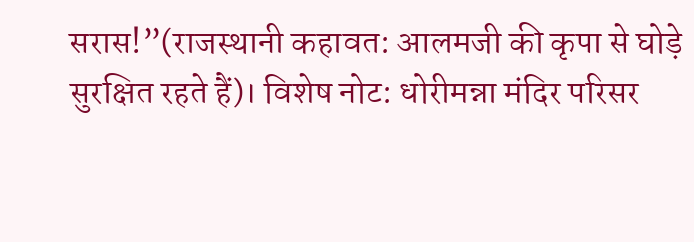सरास!”(राजस्थानी कहावत: आलमजी की कृपा से घोड़े सुरक्षित रहते हैं)। विशेष नोट: धोरीमन्ना मंदिर परिसर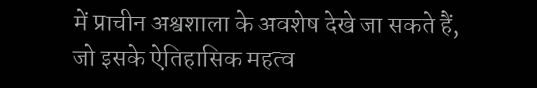में प्राचीन अश्वशाला के अवशेष देखे जा सकते हैं, जो इसके ऐतिहासिक महत्व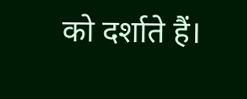को दर्शाते हैं।